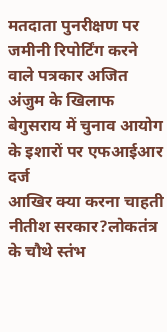मतदाता पुनरीक्षण पर जमीनी रिपोर्टिंग करने वाले पत्रकार अजित अंजुम के खिलाफ बेगुसराय में चुनाव आयोग के इशारों पर एफआईआर दर्ज
आखिर क्या करना चाहती नीतीश सरकार?लोकतंत्र के चौथे स्तंभ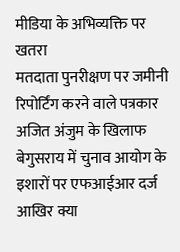मीडिया के अभिव्यक्ति पर खतरा
मतदाता पुनरीक्षण पर जमीनी रिपोर्टिंग करने वाले पत्रकार अजित अंजुम के खिलाफ बेगुसराय में चुनाव आयोग के इशारों पर एफआईआर दर्ज
आखिर क्या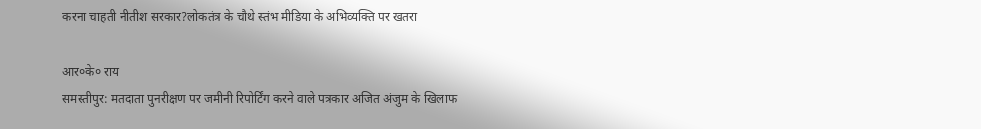करना चाहती नीतीश सरकार?लोकतंत्र के चौथे स्तंभ मीडिया के अभिव्यक्ति पर खतरा

आर०के० राय
समस्तीपुर: मतदाता पुनरीक्षण पर जमीनी रिपोर्टिंग करने वाले पत्रकार अजित अंजुम के खिलाफ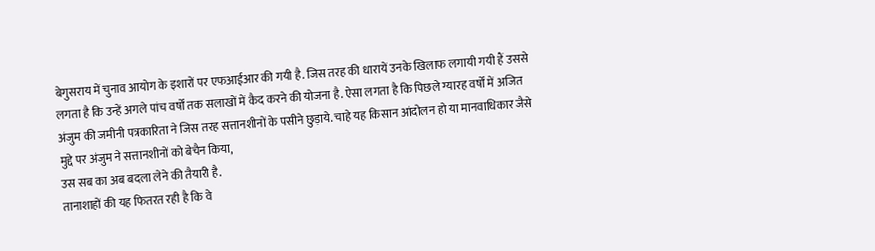बेगुसराय में चुनाव आयोग के इशारों पर एफआईआर की गयी है. जिस तरह की धारायें उनके खिलाफ लगायी गयी हैं उससे लगता है कि उन्हें अगले पांच वर्षों तक सलाखों में कैद करने की योजना है. ऐसा लगता है कि पिछले ग्यारह वर्षों में अजित अंजुम की जमीनी पत्रकारिता ने जिस तरह सत्तानशीनों के पसीने छुड़ाये. चाहे यह किसान आंदोलन हो या मानवाधिकार जैसे मुद्दे पर अंजुम ने सत्तानशीनों को बेचैन किया,
उस सब का अब बदला लेने की तैयारी है.
तानाशाहों की यह फितरत रही है कि वे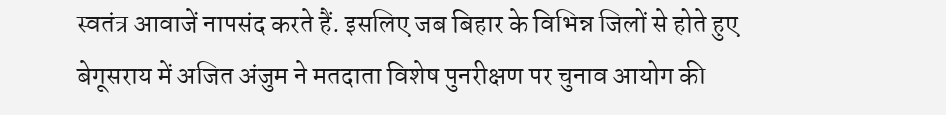स्वतंत्र आवाजें नापसंद करते हैं. इसलिए जब बिहार के विभिन्न जिलों से होते हुए बेगूसराय में अजित अंजुम ने मतदाता विशेष पुनरीक्षण पर चुनाव आयोग की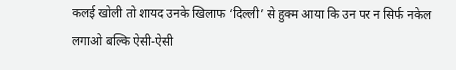कलई खोली तो शायद उनके खिलाफ ‘दिल्ली’ से हुक्म आया कि उन पर न सिर्फ नकेल लगाओ बल्कि ऐसी-ऐसी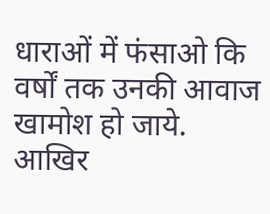धाराओं में फंसाओ कि वर्षों तक उनकी आवाज खामोश हो जाये.
आखिर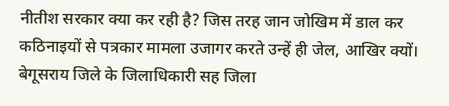नीतीश सरकार क्या कर रही है? जिस तरह जान जोखिम में डाल कर कठिनाइयों से पत्रकार मामला उजागर करते उन्हें ही जेल, आखिर क्यों।
बेगूसराय जिले के जिलाधिकारी सह जिला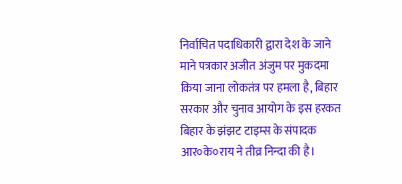निर्वाचित पदाधिकारी द्वारा देश के जाने माने पत्रकार अजीत अंजुम पर मुकदमा किया जाना लोकतंत्र पर हमला है, बिहार सरकार और चुनाव आयोग के इस हरकत बिहार के झंझट टाइम्स के संपादक आर०के०राय ने तीव्र निन्दा की है।